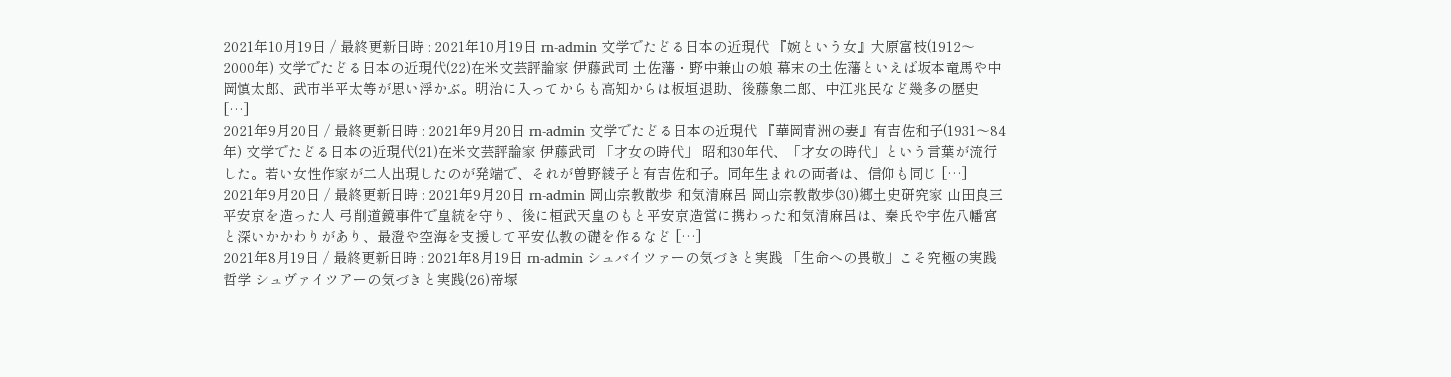2021年10月19日 / 最終更新日時 : 2021年10月19日 rn-admin 文学でたどる日本の近現代 『婉という女』大原富枝(1912〜2000年) 文学でたどる日本の近現代(22)在米文芸評論家 伊藤武司 土佐藩・野中兼山の娘 幕末の土佐藩といえば坂本竜馬や中岡慎太郎、武市半平太等が思い浮かぶ。明治に入ってからも高知からは板垣退助、後藤象二郎、中江兆民など幾多の歴史 […]
2021年9月20日 / 最終更新日時 : 2021年9月20日 rn-admin 文学でたどる日本の近現代 『華岡青洲の妻』有吉佐和子(1931〜84年) 文学でたどる日本の近現代(21)在米文芸評論家 伊藤武司 「才女の時代」 昭和30年代、「才女の時代」という言葉が流行した。若い女性作家が二人出現したのが発端で、それが曽野綾子と有吉佐和子。同年生まれの両者は、信仰も同じ […]
2021年9月20日 / 最終更新日時 : 2021年9月20日 rn-admin 岡山宗教散歩 和気清麻呂 岡山宗教散歩(30)郷土史研究家 山田良三 平安京を造った人 弓削道鏡事件で皇統を守り、後に桓武天皇のもと平安京造営に携わった和気清麻呂は、秦氏や宇佐八幡宮と深いかかわりがあり、最澄や空海を支援して平安仏教の礎を作るなど […]
2021年8月19日 / 最終更新日時 : 2021年8月19日 rn-admin シュバイツァーの気づきと実践 「生命への畏敬」こそ究極の実践哲学 シュヴァイツアーの気づきと実践(26)帝塚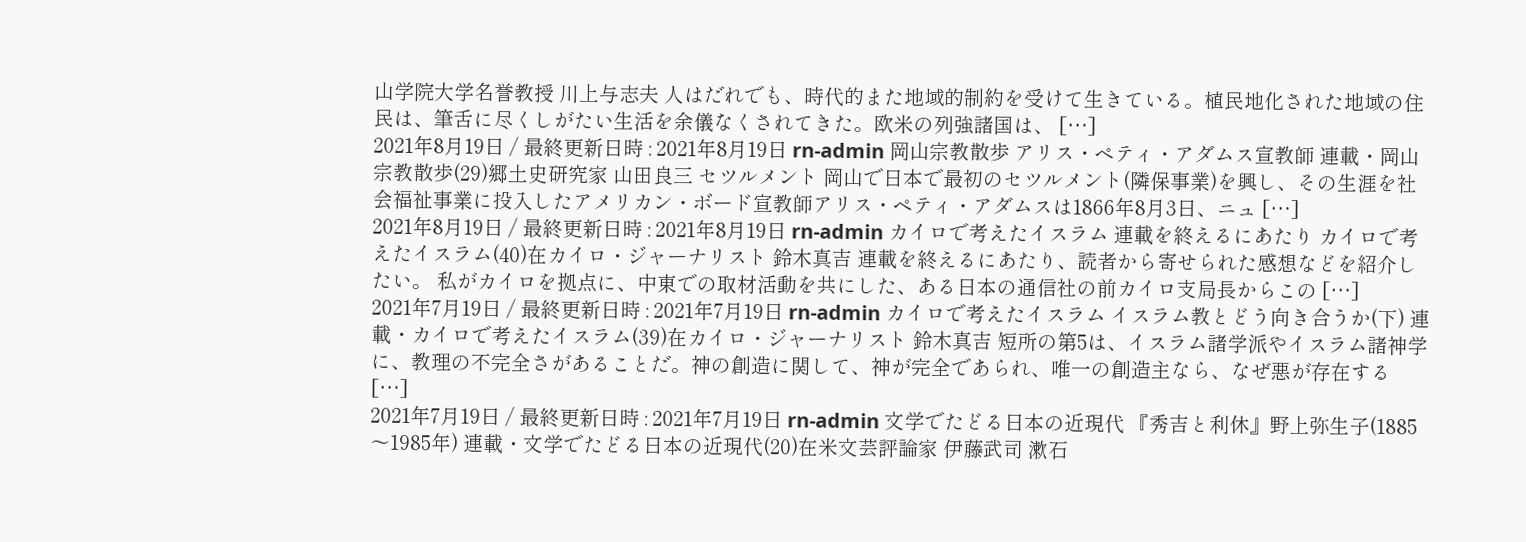山学院大学名誉教授 川上与志夫 人はだれでも、時代的また地域的制約を受けて生きている。植民地化された地域の住民は、筆舌に尽くしがたい生活を余儀なくされてきた。欧米の列強諸国は、 […]
2021年8月19日 / 最終更新日時 : 2021年8月19日 rn-admin 岡山宗教散歩 アリス・ペティ・アダムス宣教師 連載・岡山宗教散歩(29)郷土史研究家 山田良三 セツルメント 岡山で日本で最初のセツルメント(隣保事業)を興し、その生涯を社会福祉事業に投入したアメリカン・ボード宣教師アリス・ペティ・アダムスは1866年8月3日、ニュ […]
2021年8月19日 / 最終更新日時 : 2021年8月19日 rn-admin カイロで考えたイスラム 連載を終えるにあたり カイロで考えたイスラム(40)在カイロ・ジャーナリスト 鈴木真吉 連載を終えるにあたり、読者から寄せられた感想などを紹介したい。 私がカイロを拠点に、中東での取材活動を共にした、ある日本の通信社の前カイロ支局長からこの […]
2021年7月19日 / 最終更新日時 : 2021年7月19日 rn-admin カイロで考えたイスラム イスラム教とどう向き合うか(下) 連載・カイロで考えたイスラム(39)在カイロ・ジャーナリスト 鈴木真吉 短所の第5は、イスラム諸学派やイスラム諸神学に、教理の不完全さがあることだ。神の創造に関して、神が完全であられ、唯一の創造主なら、なぜ悪が存在する […]
2021年7月19日 / 最終更新日時 : 2021年7月19日 rn-admin 文学でたどる日本の近現代 『秀吉と利休』野上弥生子(1885〜1985年) 連載・文学でたどる日本の近現代(20)在米文芸評論家 伊藤武司 漱石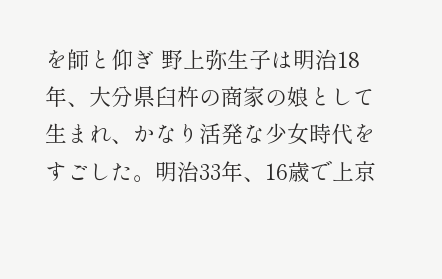を師と仰ぎ 野上弥生子は明治18年、大分県臼杵の商家の娘として生まれ、かなり活発な少女時代をすごした。明治33年、16歳で上京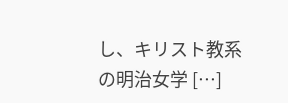し、キリスト教系の明治女学 […]